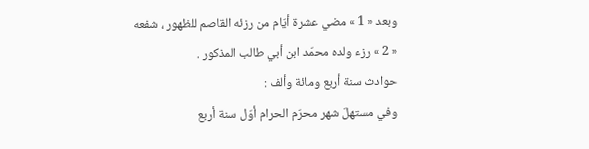وبعد « 1 » مضي عشرة أيّام من رزئه القاصم للظهور ، شفعه « 2 » رزء ولده محمّد ابن أبي طالب المذكور .
حوادث سنة أربع ومائة وألف :
وفي مستهلّ شهر محرّم الحرام أوّل سنة أربع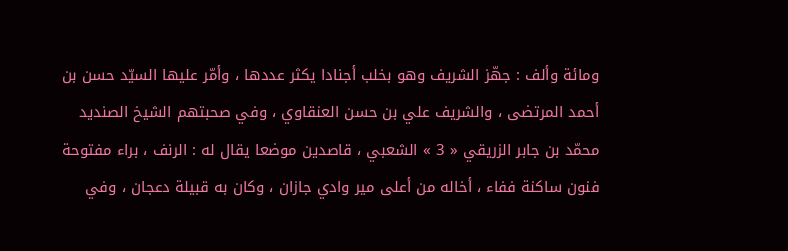ومائة وألف : جهّز الشريف وهو بخلب أجنادا يكثر عددها ، وأمّر عليها السيّد حسن بن أحمد المرتضى ، والشريف علي بن حسن العنقاوي ، وفي صحبتهم الشيخ الصنديد محمّد بن جابر الزريقي « 3 » الشعبي ، قاصدين موضعا يقال له : الرنف ، براء مفتوحة فنون ساكنة ففاء ، أخاله من أعلى مير وادي جازان ، وكان به قبيلة دعجان ، وفي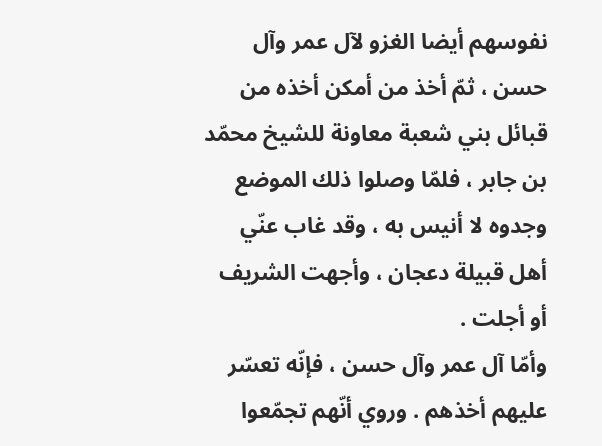نفوسهم أيضا الغزو لآل عمر وآل حسن ، ثمّ أخذ من أمكن أخذه من قبائل بني شعبة معاونة للشيخ محمّد بن جابر ، فلمّا وصلوا ذلك الموضع وجدوه لا أنيس به ، وقد غاب عنّي أهل قبيلة دعجان ، وأجهت الشريف أو أجلت .
وأمّا آل عمر وآل حسن ، فإنّه تعسّر عليهم أخذهم . وروي أنّهم تجمّعوا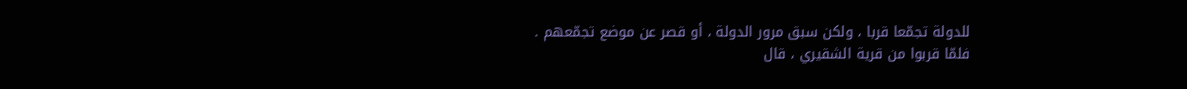للدولة تجمّعا قربا ، ولكن سبق مرور الدولة ، أو قصر عن موضع تجمّعهم .
فلمّا قربوا من قرية الشقيري ، قال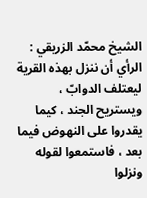الشيخ محمّد الزريقي : الرأي أن ننزل بهذه القرية ليعتلف الدوابّ ، ويستريح الجند ، كيما يقدروا على النهوض فيما بعد ، فاستمعوا لقوله ونزلوا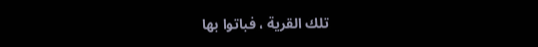تلك القرية ، فباتوا بها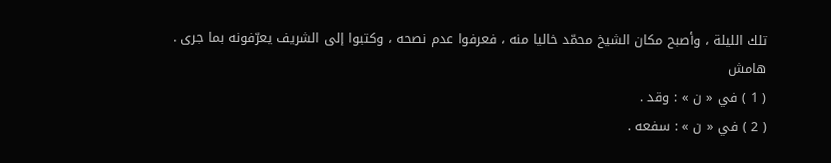تلك الليلة ، وأصبح مكان الشيخ محمّد خاليا منه ، فعرفوا عدم نصحه ، وكتبوا إلى الشريف يعرّفونه بما جرى .
هامش
( 1 ) في « ن » : وقد .
( 2 ) في « ن » : سفعه .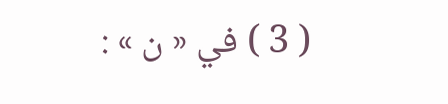( 3 ) في « ن » :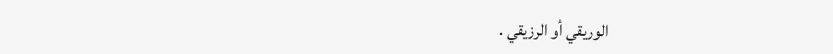الوريقي أو الرزيقي .